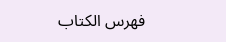فهرس الكتاب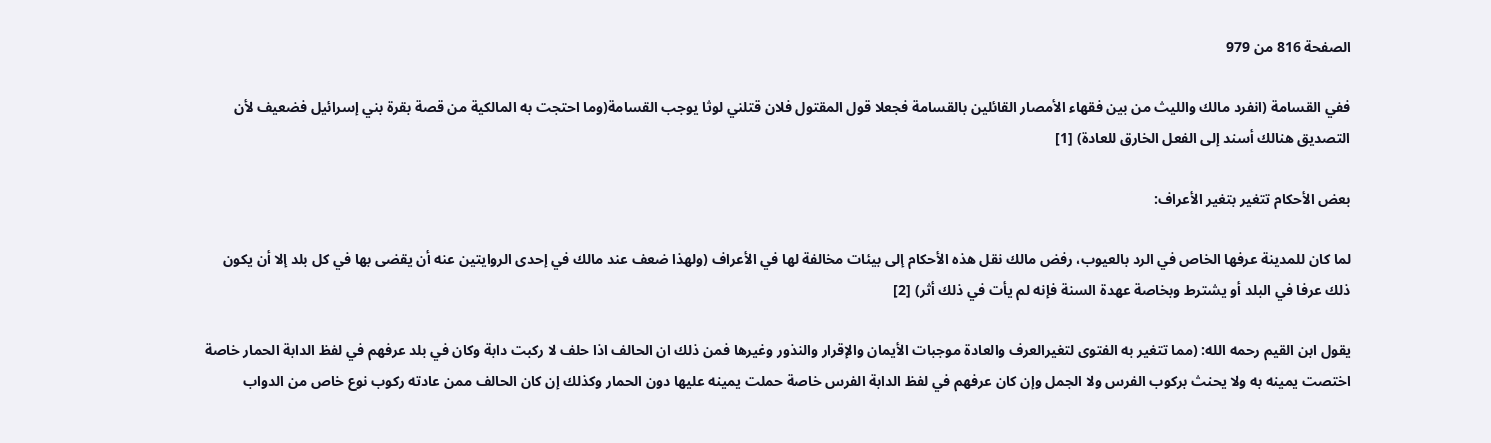الصفحة 816 من 979

ففي القسامة (انفرد مالك والليث من بين فقهاء الأمصار القائلين بالقسامة فجعلا قول المقتول فلان قتلني لوثا يوجب القسامة(وما احتجت به المالكية من قصة بقرة بني إسرائيل فضعيف لأن التصديق هنالك أسند إلى الفعل الخارق للعادة) [1]

بعض الأحكام تتغير بتغير الأعراف:

لما كان للمدينة عرفها الخاص في الرد بالعيوب، رفض مالك نقل هذه الأحكام إلى بيئات مخالفة لها في الأعراف (ولهذا ضعف عند مالك في إحدى الروايتين عنه أن يقضى بها في كل بلد إلا أن يكون ذلك عرفا في البلد أو يشترط وبخاصة عهدة السنة فإنه لم يأت في ذلك أثر) [2]

يقول ابن القيم رحمه الله: (مما تتغير به الفتوى لتغيرالعرف والعادة موجبات الأيمان والإقرار والنذور وغيرها فمن ذلك ان الحالف اذا حلف لا ركبت دابة وكان في بلد عرفهم في لفظ الدابة الحمار خاصة اختصت يمينه به ولا يحنث بركوب الفرس ولا الجمل وإن كان عرفهم في لفظ الدابة الفرس خاصة حملت يمينه عليها دون الحمار وكذلك إن كان الحالف ممن عادته ركوب نوع خاص من الدواب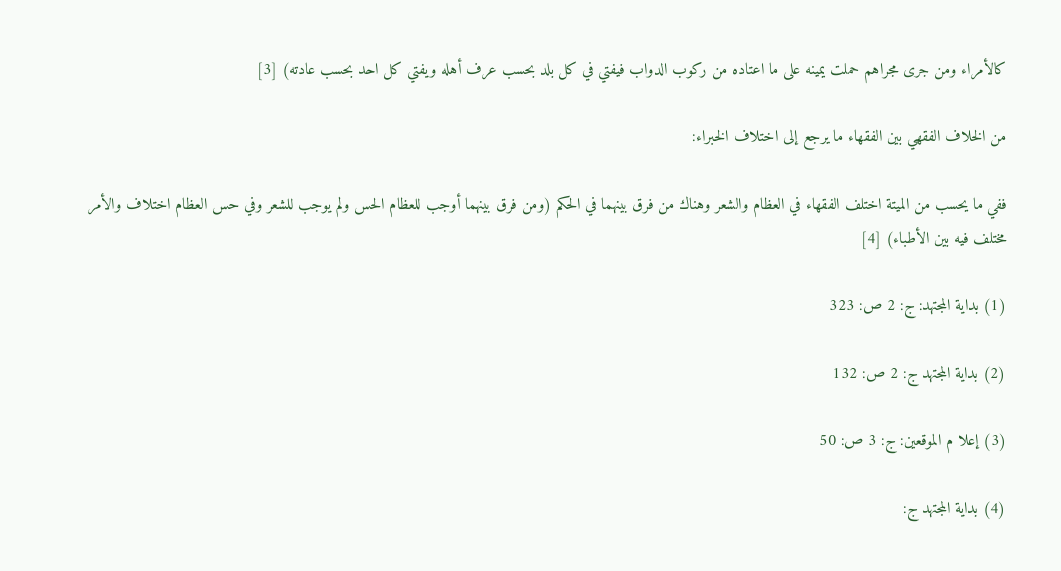كالأمراء ومن جرى مجراهم حملت يمينه على ما اعتاده من ركوب الدواب فيفتي في كل بلد بحسب عرف أهله ويفتي كل احد بحسب عادته) [3]

من الخلاف الفقهي بين الفقهاء ما يرجع إلى اختلاف الخبراء:

ففي ما يحسب من الميتة اختلف الفقهاء في العظام والشعر وهناك من فرق بينهما في الحكم (ومن فرق بينهما أوجب للعظام الحس ولم يوجب للشعر وفي حس العظام اختلاف والأمر مختلف فيه بين الأطباء) [4]

(1) بداية المجتهد: ج: 2 ص: 323

(2) بداية المجتهد ج: 2 ص: 132

(3) إعلا م الموقعين: ج: 3 ص: 50

(4) بداية المجتهد ج: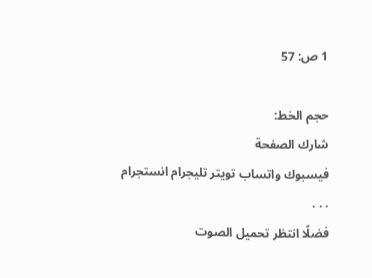1 ص: 57

حجم الخط:
شارك الصفحة
فيسبوك واتساب تويتر تليجرام انستجرام
. . .
فضلًا انتظر تحميل الصوت